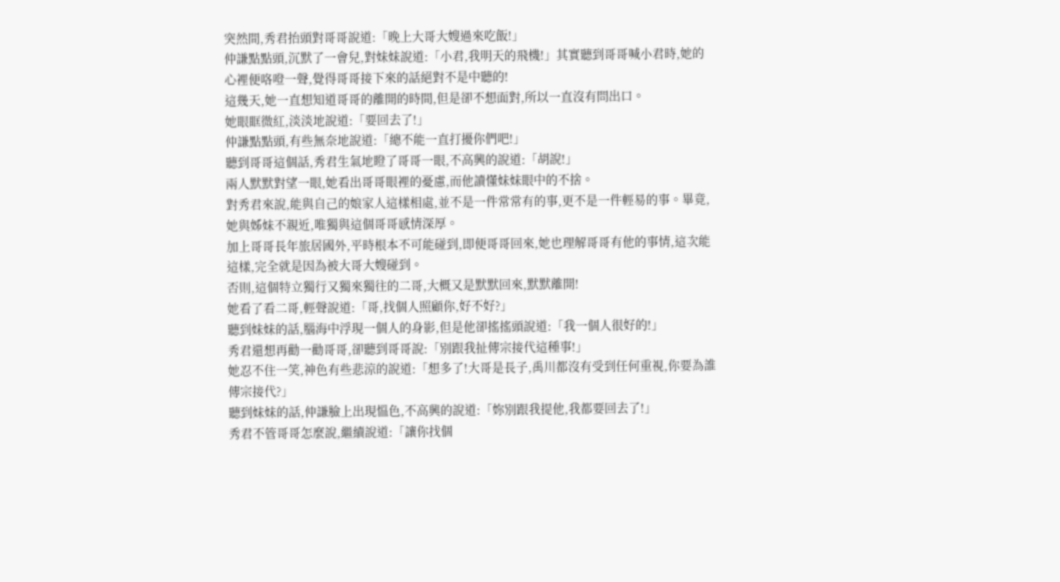突然間,秀君抬頭對哥哥說道:「晚上大哥大嫂過來吃飯!」
仲謙點點頭,沉默了一會兒,對妹妹說道:「小君,我明天的飛機!」其實聽到哥哥喊小君時,她的心裡便咯噔一聲,覺得哥哥接下來的話絕對不是中聽的!
這幾天,她一直想知道哥哥的離開的時間,但是卻不想面對,所以一直沒有問出口。
她眼眶微紅,淡淡地說道:「要回去了!」
仲謙點點頭,有些無奈地說道:「總不能一直打擾你們吧!」
聽到哥哥這個話,秀君生氣地瞪了哥哥一眼,不高興的說道:「胡說!」
兩人默默對望一眼,她看出哥哥眼裡的憂慮,而他讀懂妹妹眼中的不捨。
對秀君來說,能與自己的娘家人這樣相處,並不是一件常常有的事,更不是一件輕易的事。畢竟,她與姊妹不親近,唯獨與這個哥哥感情深厚。
加上哥哥長年旅居國外,平時根本不可能碰到,即便哥哥回來,她也理解哥哥有他的事情,這次能這樣,完全就是因為被大哥大嫂碰到。
否則,這個特立獨行又獨來獨往的二哥,大概又是默默回來,默默離開!
她看了看二哥,輕聲說道:「哥,找個人照顧你,好不好?」
聽到妹妹的話,腦海中浮現一個人的身影,但是他卻搖搖頭說道:「我一個人很好的!」
秀君還想再勸一勸哥哥,卻聽到哥哥說:「別跟我扯傳宗接代這種事!」
她忍不住一笑,神色有些悲涼的說道:「想多了!大哥是長子,禹川都沒有受到任何重視,你要為誰傳宗接代?」
聽到妹妹的話,仲謙臉上出現慍色,不高興的說道:「妳別跟我提他,我都要回去了!」
秀君不管哥哥怎麼說,繼續說道:「讓你找個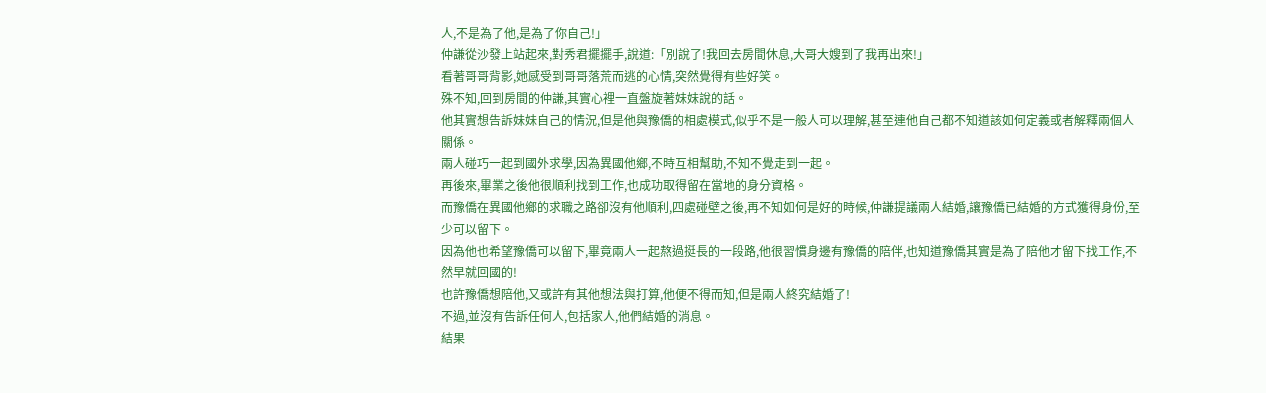人,不是為了他,是為了你自己!」
仲謙從沙發上站起來,對秀君擺擺手,說道:「別說了!我回去房間休息,大哥大嫂到了我再出來!」
看著哥哥背影,她感受到哥哥落荒而逃的心情,突然覺得有些好笑。
殊不知,回到房間的仲謙,其實心裡一直盤旋著妹妹說的話。
他其實想告訴妹妹自己的情況,但是他與豫僑的相處模式,似乎不是一般人可以理解,甚至連他自己都不知道該如何定義或者解釋兩個人關係。
兩人碰巧一起到國外求學,因為異國他鄉,不時互相幫助,不知不覺走到一起。
再後來,畢業之後他很順利找到工作,也成功取得留在當地的身分資格。
而豫僑在異國他鄉的求職之路卻沒有他順利,四處碰壁之後,再不知如何是好的時候,仲謙提議兩人結婚,讓豫僑已結婚的方式獲得身份,至少可以留下。
因為他也希望豫僑可以留下,畢竟兩人一起熬過挺長的一段路,他很習慣身邊有豫僑的陪伴,也知道豫僑其實是為了陪他才留下找工作,不然早就回國的!
也許豫僑想陪他,又或許有其他想法與打算,他便不得而知,但是兩人終究結婚了!
不過,並沒有告訴任何人,包括家人,他們結婚的消息。
結果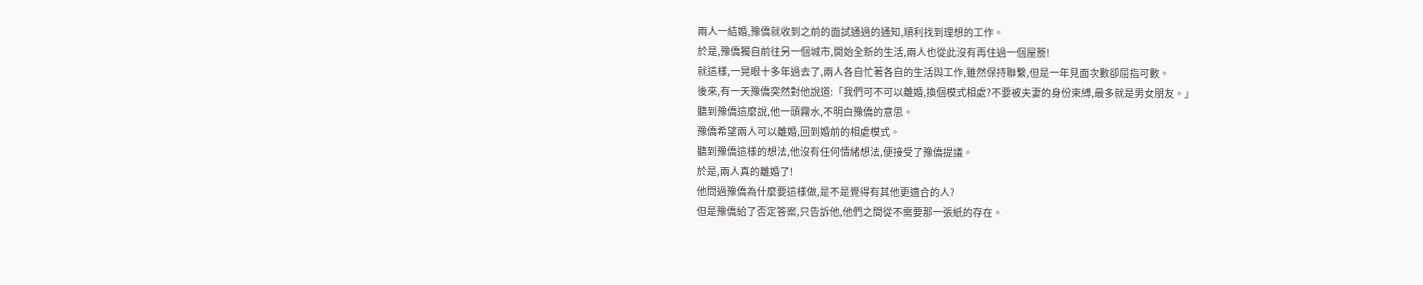兩人一結婚,豫僑就收到之前的面試通過的通知,順利找到理想的工作。
於是,豫僑獨自前往另一個城市,開始全新的生活,兩人也從此沒有再住過一個屋簷!
就這樣,一晃眼十多年過去了,兩人各自忙著各自的生活與工作,雖然保持聯繫,但是一年見面次數卻屈指可數。
後來,有一天豫僑突然對他說道:「我們可不可以離婚,換個模式相處?不要被夫妻的身份束縛,最多就是男女朋友。」
聽到豫僑這麼說,他一頭霧水,不明白豫僑的意思。
豫僑希望兩人可以離婚,回到婚前的相處模式。
聽到豫僑這樣的想法,他沒有任何情緒想法,便接受了豫僑提議。
於是,兩人真的離婚了!
他問過豫僑為什麼要這樣做,是不是覺得有其他更適合的人?
但是豫僑給了否定答案,只告訴他,他們之間從不需要那一張紙的存在。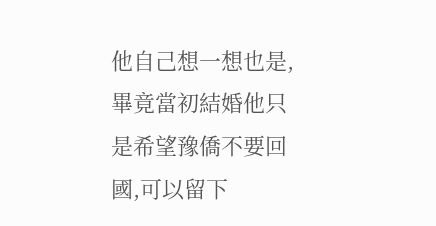他自己想一想也是,畢竟當初結婚他只是希望豫僑不要回國,可以留下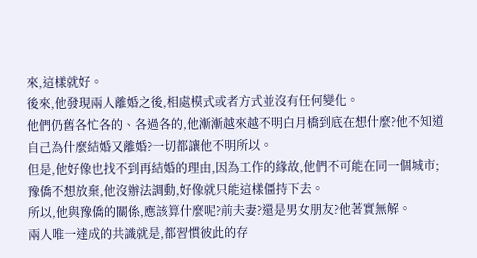來,這樣就好。
後來,他發現兩人離婚之後,相處模式或者方式並沒有任何變化。
他們仍舊各忙各的、各過各的,他漸漸越來越不明白月橋到底在想什麼?他不知道自己為什麼結婚又離婚?一切都讓他不明所以。
但是,他好像也找不到再結婚的理由,因為工作的緣故,他們不可能在同一個城市;豫僑不想放棄,他沒辦法調動,好像就只能這樣僵持下去。
所以,他與豫僑的關係,應該算什麼呢?前夫妻?還是男女朋友?他著實無解。
兩人唯一達成的共識就是,都習慣彼此的存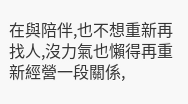在與陪伴,也不想重新再找人,沒力氣也懶得再重新經營一段關係,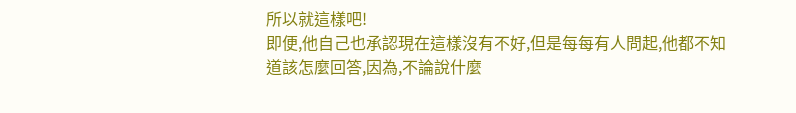所以就這樣吧!
即便,他自己也承認現在這樣沒有不好,但是每每有人問起,他都不知道該怎麼回答,因為,不論說什麼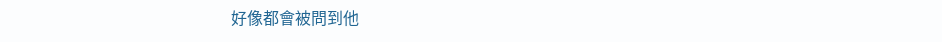好像都會被問到他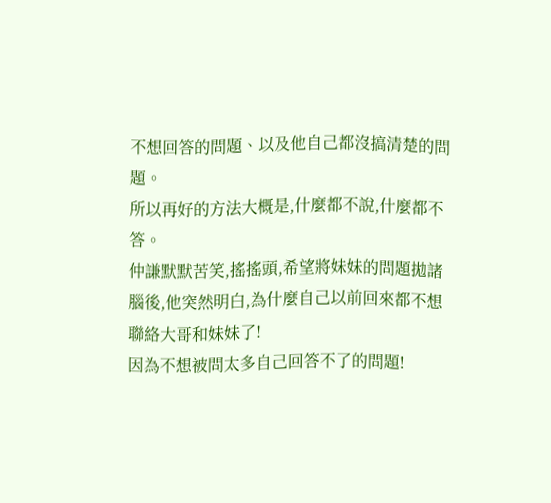不想回答的問題、以及他自己都沒搞清楚的問題。
所以再好的方法大概是,什麼都不說,什麼都不答。
仲謙默默苦笑,搖搖頭,希望將妹妹的問題拋諸腦後,他突然明白,為什麼自己以前回來都不想聯絡大哥和妹妹了!
因為不想被問太多自己回答不了的問題!